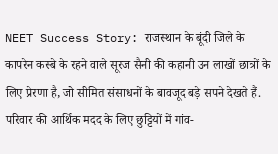NEET Success Story: राजस्थान के बूंदी जिले के कापरेन कस्बे के रहने वाले सूरज सैनी की कहानी उन लाखों छात्रों के लिए प्रेरणा है, जो सीमित संसाधनों के बावजूद बड़े सपने देखते हैं. परिवार की आर्थिक मदद के लिए छुट्टियों में गांव-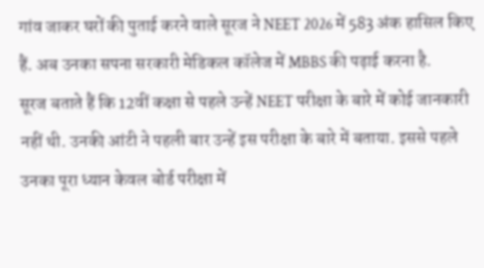गांव जाकर घरों की पुताई करने वाले सूरज ने NEET 2026 में 583 अंक हासिल किए हैं. अब उनका सपना सरकारी मेडिकल कॉलेज में MBBS की पढ़ाई करना है.
सूरज बताते हैं कि 12वीं कक्षा से पहले उन्हें NEET परीक्षा के बारे में कोई जानकारी नहीं थी. उनकी आंटी ने पहली बार उन्हें इस परीक्षा के बारे में बताया. इससे पहले उनका पूरा ध्यान केवल बोर्ड परीक्षा में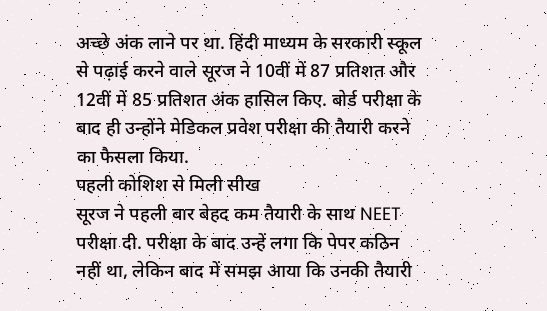अच्छे अंक लाने पर था. हिंदी माध्यम के सरकारी स्कूल से पढ़ाई करने वाले सूरज ने 10वीं में 87 प्रतिशत और 12वीं में 85 प्रतिशत अंक हासिल किए. बोर्ड परीक्षा के बाद ही उन्होंने मेडिकल प्रवेश परीक्षा की तैयारी करने का फैसला किया.
पहली कोशिश से मिली सीख
सूरज ने पहली बार बेहद कम तैयारी के साथ NEET परीक्षा दी. परीक्षा के बाद उन्हें लगा कि पेपर कठिन नहीं था, लेकिन बाद में समझ आया कि उनकी तैयारी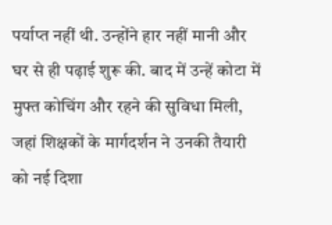पर्याप्त नहीं थी. उन्होंने हार नहीं मानी और घर से ही पढ़ाई शुरू की. बाद में उन्हें कोटा में मुफ्त कोचिंग और रहने की सुविधा मिली, जहां शिक्षकों के मार्गदर्शन ने उनकी तैयारी को नई दिशा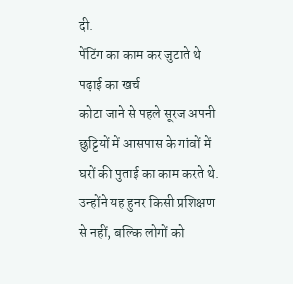दी.
पेंटिंग का काम कर जुटाते थे पढ़ाई का खर्च
कोटा जाने से पहले सूरज अपनी छुट्टियों में आसपास के गांवों में घरों की पुताई का काम करते थे. उन्होंने यह हुनर किसी प्रशिक्षण से नहीं, बल्कि लोगों को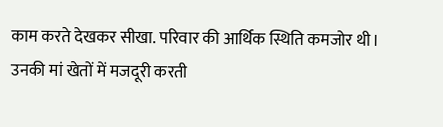काम करते देखकर सीखा. परिवार की आर्थिक स्थिति कमजोर थी। उनकी मां खेतों में मजदूरी करती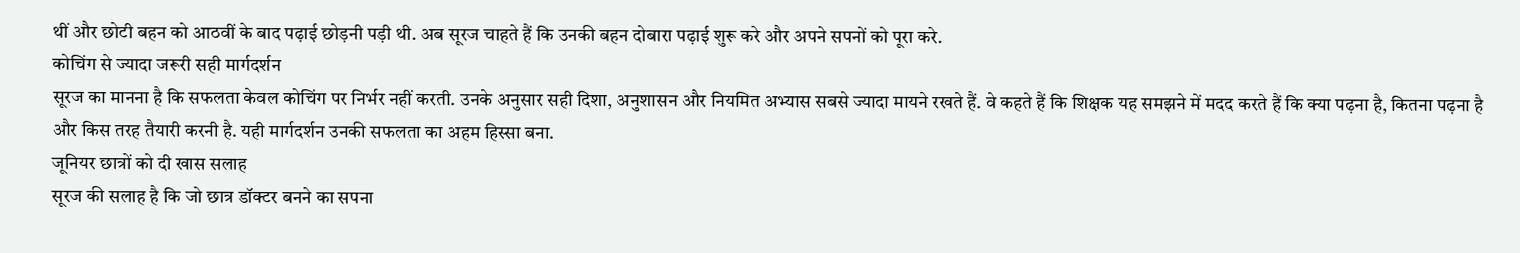थीं और छोटी बहन को आठवीं के बाद पढ़ाई छोड़नी पड़ी थी. अब सूरज चाहते हैं कि उनकी बहन दोबारा पढ़ाई शुरू करे और अपने सपनों को पूरा करे.
कोचिंग से ज्यादा जरूरी सही मार्गदर्शन
सूरज का मानना है कि सफलता केवल कोचिंग पर निर्भर नहीं करती. उनके अनुसार सही दिशा, अनुशासन और नियमित अभ्यास सबसे ज्यादा मायने रखते हैं. वे कहते हैं कि शिक्षक यह समझने में मदद करते हैं कि क्या पढ़ना है, कितना पढ़ना है और किस तरह तैयारी करनी है. यही मार्गदर्शन उनकी सफलता का अहम हिस्सा बना.
जूनियर छात्रों को दी खास सलाह
सूरज की सलाह है कि जो छात्र डॉक्टर बनने का सपना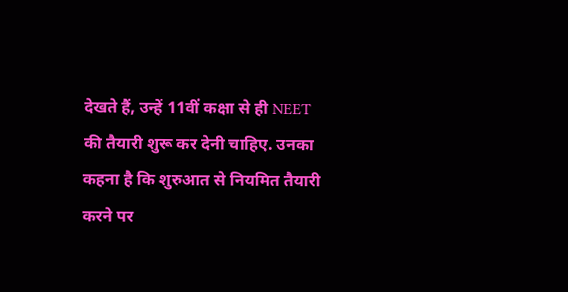देखते हैं, उन्हें 11वीं कक्षा से ही NEET की तैयारी शुरू कर देनी चाहिए. उनका कहना है कि शुरुआत से नियमित तैयारी करने पर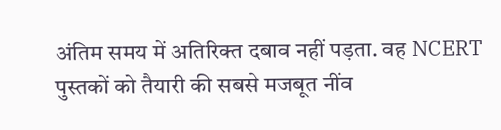अंतिम समय में अतिरिक्त दबाव नहीं पड़ता. वह NCERT पुस्तकों को तैयारी की सबसे मजबूत नींव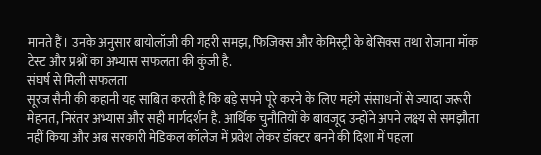मानते हैं। उनके अनुसार बायोलॉजी की गहरी समझ, फिजिक्स और केमिस्ट्री के बेसिक्स तथा रोजाना मॉक टेस्ट और प्रश्नों का अभ्यास सफलता की कुंजी है.
संघर्ष से मिली सफलता
सूरज सैनी की कहानी यह साबित करती है कि बड़े सपने पूरे करने के लिए महंगे संसाधनों से ज्यादा जरूरी मेहनत, निरंतर अभ्यास और सही मार्गदर्शन है. आर्थिक चुनौतियों के बावजूद उन्होंने अपने लक्ष्य से समझौता नहीं किया और अब सरकारी मेडिकल कॉलेज में प्रवेश लेकर डॉक्टर बनने की दिशा में पहला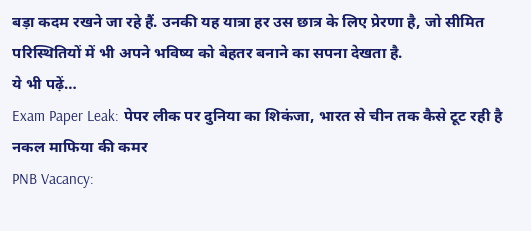बड़ा कदम रखने जा रहे हैं. उनकी यह यात्रा हर उस छात्र के लिए प्रेरणा है, जो सीमित परिस्थितियों में भी अपने भविष्य को बेहतर बनाने का सपना देखता है.
ये भी पढ़ें…
Exam Paper Leak: पेपर लीक पर दुनिया का शिकंजा, भारत से चीन तक कैसे टूट रही है नकल माफिया की कमर
PNB Vacancy: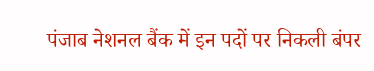पंजाब नेशनल बैंक में इन पदों पर निकली बंपर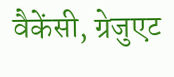वैकेंसी, ग्रेजुएट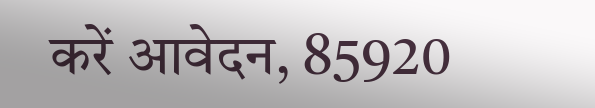करें आवेदन, 85920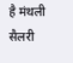है मंथली सैलरी